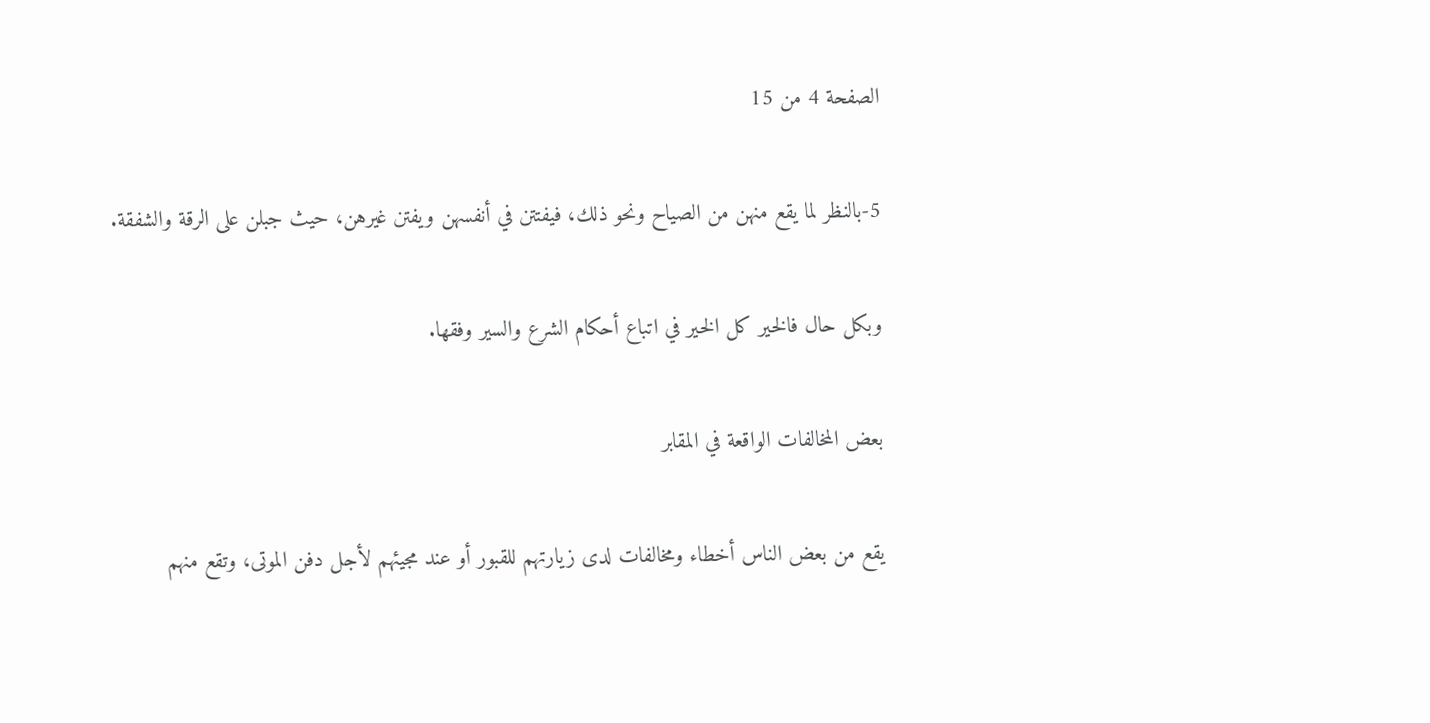الصفحة 4 من 15

5-بالنظر لما يقع منهن من الصياح ونحو ذلك، فيفتتن في أنفسهن ويفتن غيرهن، حيث جبلن على الرقة والشفقة.

وبكل حال فالخير كل الخير في اتباع أحكام الشرع والسير وفقها.

بعض المخالفات الواقعة في المقابر

يقع من بعض الناس أخطاء ومخالفات لدى زيارتهم للقبور أو عند مجيئهم لأجل دفن الموتى، وتقع منهم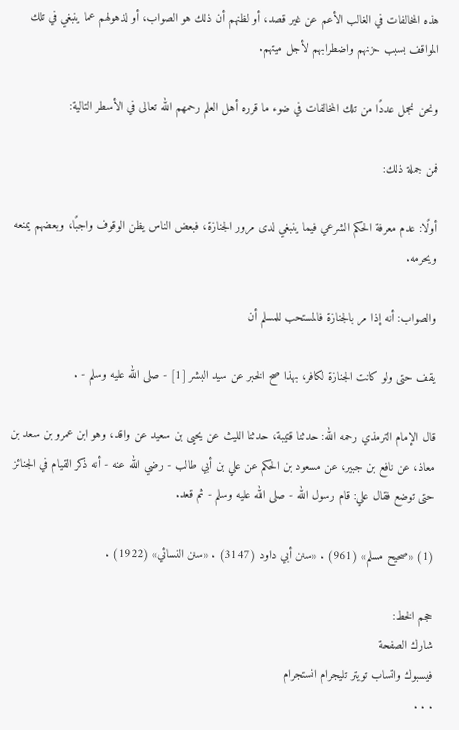هذه المخالفات في الغالب الأعم عن غير قصد، أو لظنهم أن ذلك هو الصواب، أو لذهولهم عما ينبغي في تلك المواقف بسبب حزنهم واضطرابهم لأجل ميتهم.

ونحن نجمل عددًا من تلك المخالفات في ضوء ما قرره أهل العلم رحمهم الله تعالى في الأسطر التالية:

فمن جملة ذلك:

أولًا: عدم معرفة الحكم الشرعي فيما ينبغي لدى مرور الجنازة، فبعض الناس يظن الوقوف واجبًا، وبعضهم يمنعه ويحرمه.

والصواب: أنه إذا مر بالجنازة فالمستحب للمسلم أن

يقف حتى ولو كانت الجنازة لكافر، بهذا صح الخبر عن سيد البشر [1] - صلى الله عليه وسلم - .

قال الإمام الترمذي رحمه الله: حدثنا قتيبة، حدثنا الليث عن يحيى بن سعيد عن واقد، وهو ابن عمرو بن سعد بن معاذ، عن نافع بن جبير، عن مسعود بن الحكم عن علي بن أبي طالب - رضي الله عنه - أنه ذكر القيام في الجنائز حتى توضع فقال علي: قام رسول الله - صلى الله عليه وسلم - ثم قعد.

(1) «صحيح مسلم» (961) . «سنن أبي داود (3147) . «سنن النسائي» (1922) .

حجم الخط:
شارك الصفحة
فيسبوك واتساب تويتر تليجرام انستجرام
. . .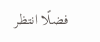فضلًا انتظر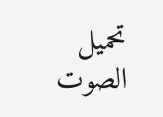تحميل الصوت